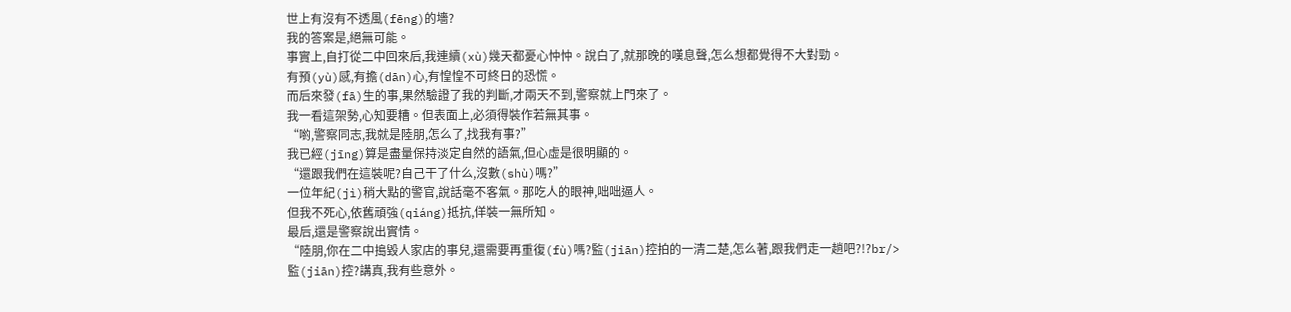世上有沒有不透風(fēng)的墻?
我的答案是,絕無可能。
事實上,自打從二中回來后,我連續(xù)幾天都憂心忡忡。說白了,就那晚的嘆息聲,怎么想都覺得不大對勁。
有預(yù)感,有擔(dān)心,有惶惶不可終日的恐慌。
而后來發(fā)生的事,果然驗證了我的判斷,才兩天不到,警察就上門來了。
我一看這架勢,心知要糟。但表面上,必須得裝作若無其事。
“喲,警察同志,我就是陸朋,怎么了,找我有事?”
我已經(jīng)算是盡量保持淡定自然的語氣,但心虛是很明顯的。
“還跟我們在這裝呢?自己干了什么,沒數(shù)嗎?”
一位年紀(jì)稍大點的警官,說話毫不客氣。那吃人的眼神,咄咄逼人。
但我不死心,依舊頑強(qiáng)抵抗,佯裝一無所知。
最后,還是警察說出實情。
“陸朋,你在二中搗毀人家店的事兒,還需要再重復(fù)嗎?監(jiān)控拍的一清二楚,怎么著,跟我們走一趟吧?!?br/>
監(jiān)控?講真,我有些意外。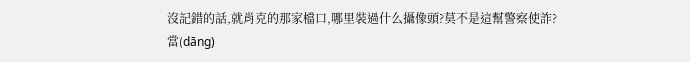沒記錯的話,就肖克的那家檔口,哪里裝過什么攝像頭?莫不是這幫警察使詐?
當(dāng)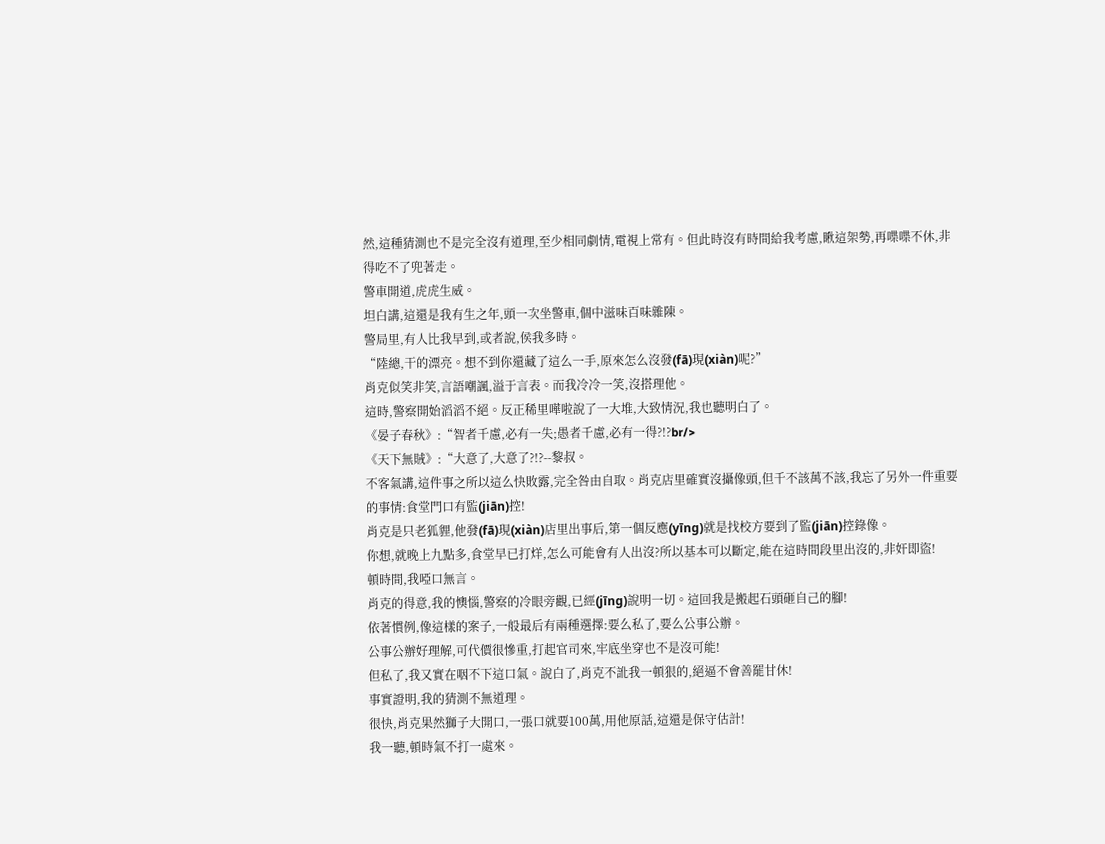然,這種猜測也不是完全沒有道理,至少相同劇情,電視上常有。但此時沒有時間給我考慮,瞅這架勢,再喋喋不休,非得吃不了兜著走。
警車開道,虎虎生威。
坦白講,這還是我有生之年,頭一次坐警車,個中滋味百味雜陳。
警局里,有人比我早到,或者說,侯我多時。
“陸總,干的漂亮。想不到你還藏了這么一手,原來怎么沒發(fā)現(xiàn)呢?”
肖克似笑非笑,言語嘲諷,溢于言表。而我冷冷一笑,沒搭理他。
這時,警察開始滔滔不絕。反正稀里嘩啦說了一大堆,大致情況,我也聽明白了。
《晏子春秋》:“智者千慮,必有一失;愚者千慮,必有一得?!?br/>
《天下無賊》:“大意了,大意了?!?--黎叔。
不客氣講,這件事之所以這么快敗露,完全咎由自取。肖克店里確實沒攝像頭,但千不該萬不該,我忘了另外一件重要的事情:食堂門口有監(jiān)控!
肖克是只老狐貍,他發(fā)現(xiàn)店里出事后,第一個反應(yīng)就是找校方要到了監(jiān)控錄像。
你想,就晚上九點多,食堂早已打烊,怎么可能會有人出沒?所以基本可以斷定,能在這時間段里出沒的,非奸即盜!
頓時間,我啞口無言。
肖克的得意,我的懊惱,警察的冷眼旁觀,已經(jīng)說明一切。這回我是搬起石頭砸自己的腳!
依著慣例,像這樣的案子,一般最后有兩種選擇:要么私了,要么公事公辦。
公事公辦好理解,可代價很慘重,打起官司來,牢底坐穿也不是沒可能!
但私了,我又實在咽不下這口氣。說白了,肖克不訛我一頓狠的,絕逼不會善罷甘休!
事實證明,我的猜測不無道理。
很快,肖克果然獅子大開口,一張口就要100萬,用他原話,這還是保守估計!
我一聽,頓時氣不打一處來。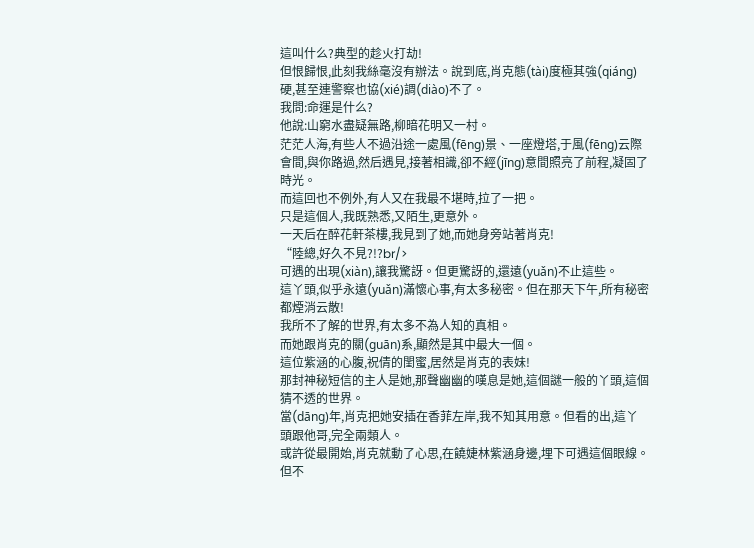這叫什么?典型的趁火打劫!
但恨歸恨,此刻我絲毫沒有辦法。說到底,肖克態(tài)度極其強(qiáng)硬,甚至連警察也協(xié)調(diào)不了。
我問:命運是什么?
他說:山窮水盡疑無路,柳暗花明又一村。
茫茫人海,有些人不過沿途一處風(fēng)景、一座燈塔,于風(fēng)云際會間,與你路過,然后遇見,接著相識,卻不經(jīng)意間照亮了前程,凝固了時光。
而這回也不例外,有人又在我最不堪時,拉了一把。
只是這個人,我既熟悉,又陌生,更意外。
一天后在醉花軒茶樓,我見到了她,而她身旁站著肖克!
“陸總,好久不見?!?br/>
可遇的出現(xiàn),讓我驚訝。但更驚訝的,還遠(yuǎn)不止這些。
這丫頭,似乎永遠(yuǎn)滿懷心事,有太多秘密。但在那天下午,所有秘密都煙消云散!
我所不了解的世界,有太多不為人知的真相。
而她跟肖克的關(guān)系,顯然是其中最大一個。
這位紫涵的心腹,祝倩的閨蜜,居然是肖克的表妹!
那封神秘短信的主人是她,那聲幽幽的嘆息是她,這個謎一般的丫頭,這個猜不透的世界。
當(dāng)年,肖克把她安插在香菲左岸,我不知其用意。但看的出,這丫頭跟他哥,完全兩類人。
或許從最開始,肖克就動了心思,在饒婕林紫涵身邊,埋下可遇這個眼線。
但不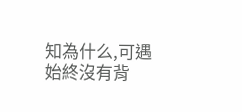知為什么,可遇始終沒有背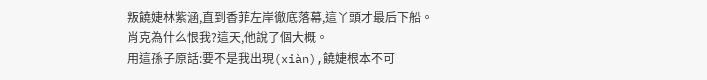叛饒婕林紫涵,直到香菲左岸徹底落幕,這丫頭才最后下船。
肖克為什么恨我?這天,他說了個大概。
用這孫子原話:要不是我出現(xiàn),饒婕根本不可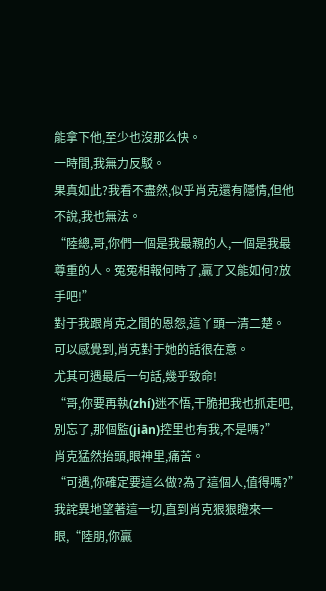能拿下他,至少也沒那么快。
一時間,我無力反駁。
果真如此?我看不盡然,似乎肖克還有隱情,但他不說,我也無法。
“陸總,哥,你們一個是我最親的人,一個是我最尊重的人。冤冤相報何時了,贏了又能如何?放手吧!”
對于我跟肖克之間的恩怨,這丫頭一清二楚。
可以感覺到,肖克對于她的話很在意。
尤其可遇最后一句話,幾乎致命!
“哥,你要再執(zhí)迷不悟,干脆把我也抓走吧,別忘了,那個監(jiān)控里也有我,不是嗎?”
肖克猛然抬頭,眼神里,痛苦。
“可遇,你確定要這么做?為了這個人,值得嗎?”
我詫異地望著這一切,直到肖克狠狠瞪來一眼,“陸朋,你贏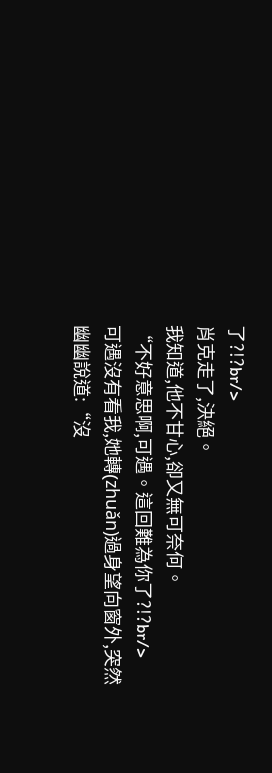了?!?br/>
肖克走了,決絕。
我知道,他不甘心,卻又無可奈何。
“不好意思啊,可遇。這回難為你了?!?br/>
可遇沒有看我,她轉(zhuǎn)過身望向窗外,突然幽幽說道:“沒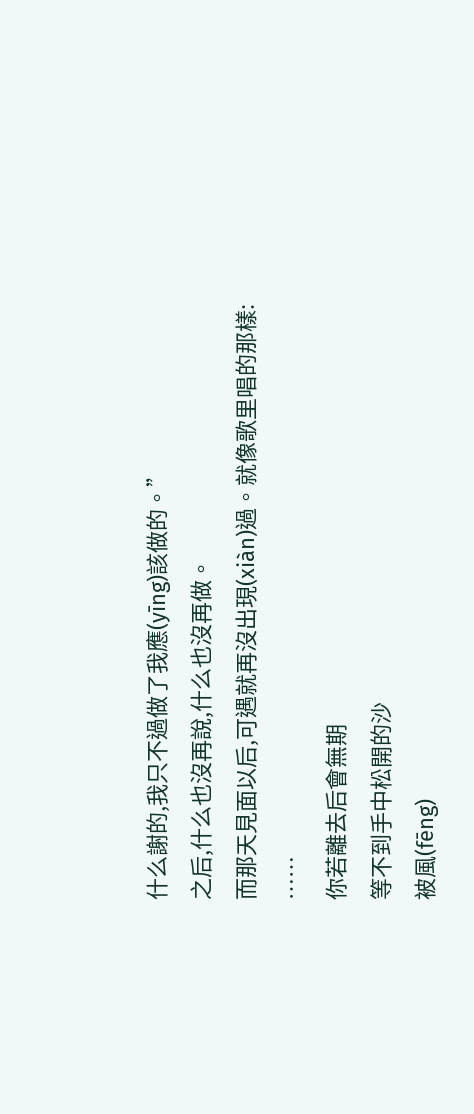什么謝的,我只不過做了我應(yīng)該做的。”
之后,什么也沒再說,什么也沒再做。
而那天見面以后,可遇就再沒出現(xiàn)過。就像歌里唱的那樣:
……
你若離去后會無期
等不到手中松開的沙
被風(fēng)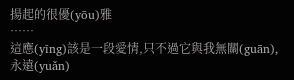揚起的很優(yōu)雅
……
這應(yīng)該是一段愛情,只不過它與我無關(guān),永遠(yuǎn)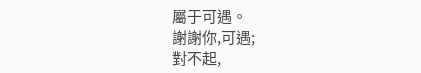屬于可遇。
謝謝你,可遇;
對不起,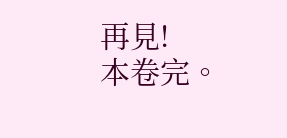再見!
本卷完。